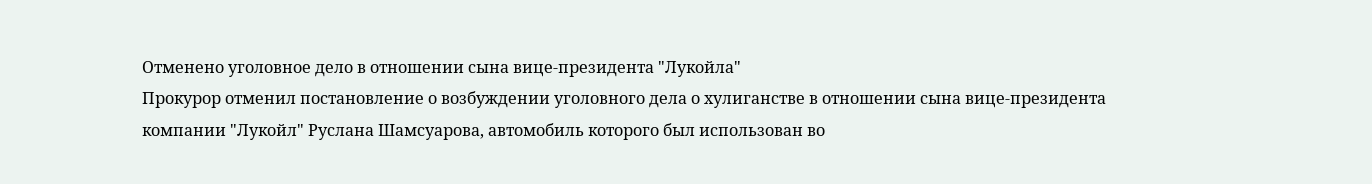Отменено уголовное дело в отношении сына вице-президента "Лукойла"
Прокурор отменил постановление о возбуждении уголовного дела о хулиганстве в отношении сына вице-президента компании "Лукойл" Руслана Шамсуарова, автомобиль которого был использован во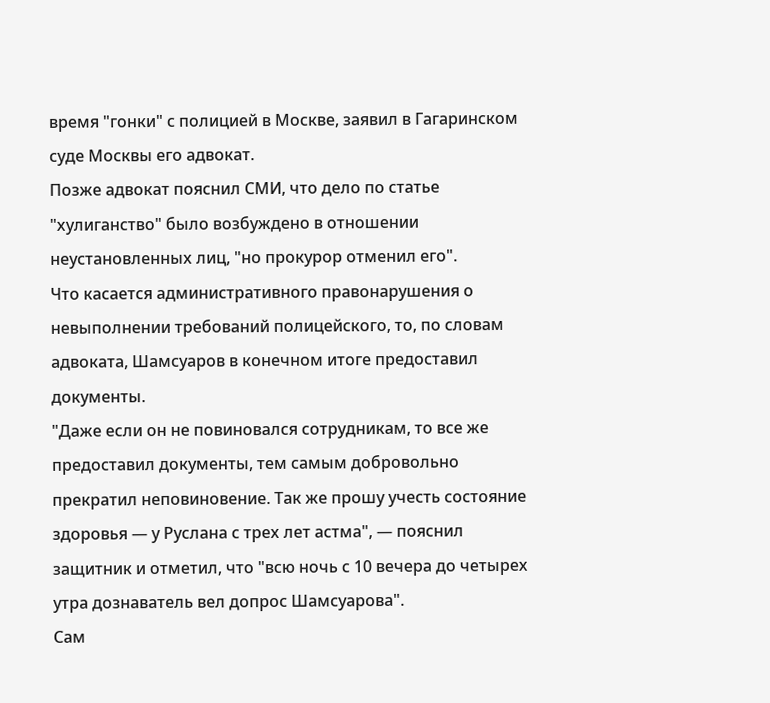время "гонки" с полицией в Москве, заявил в Гагаринском суде Москвы его адвокат.
Позже адвокат пояснил СМИ, что дело по статье "хулиганство" было возбуждено в отношении неустановленных лиц, "но прокурор отменил его".
Что касается административного правонарушения о невыполнении требований полицейского, то, по словам адвоката, Шамсуаров в конечном итоге предоставил документы.
"Даже если он не повиновался сотрудникам, то все же предоставил документы, тем самым добровольно прекратил неповиновение. Так же прошу учесть состояние здоровья — у Руслана с трех лет астма", — пояснил защитник и отметил, что "всю ночь с 10 вечера до четырех утра дознаватель вел допрос Шамсуарова".
Сам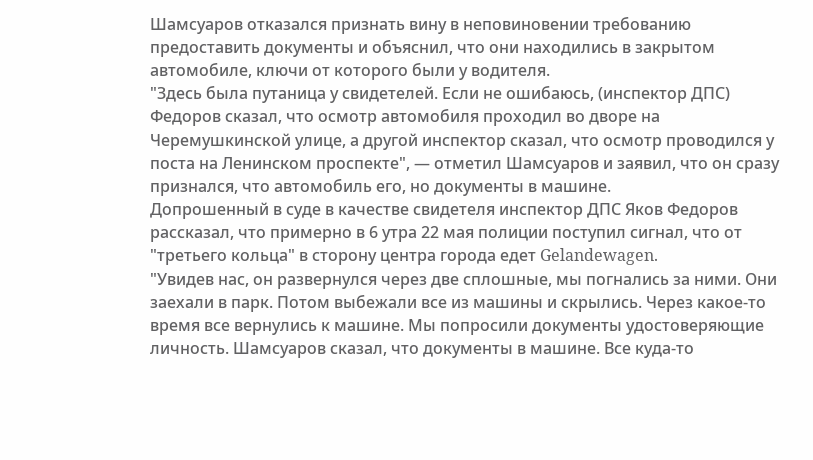Шамсуаров отказался признать вину в неповиновении требованию предоставить документы и объяснил, что они находились в закрытом автомобиле, ключи от которого были у водителя.
"Здесь была путаница у свидетелей. Если не ошибаюсь, (инспектор ДПС) Федоров сказал, что осмотр автомобиля проходил во дворе на Черемушкинской улице, а другой инспектор сказал, что осмотр проводился у поста на Ленинском проспекте", — отметил Шамсуаров и заявил, что он сразу признался, что автомобиль его, но документы в машине.
Допрошенный в суде в качестве свидетеля инспектор ДПС Яков Федоров рассказал, что примерно в 6 утра 22 мая полиции поступил сигнал, что от "третьего кольца" в сторону центра города едет Gelandewagen.
"Увидев нас, он развернулся через две сплошные, мы погнались за ними. Они заехали в парк. Потом выбежали все из машины и скрылись. Через какое-то время все вернулись к машине. Мы попросили документы удостоверяющие личность. Шамсуаров сказал, что документы в машине. Все куда-то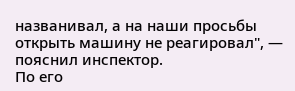названивал, а на наши просьбы открыть машину не реагировал", — пояснил инспектор.
По его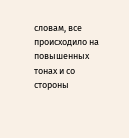словам, все происходило на повышенных тонах и со стороны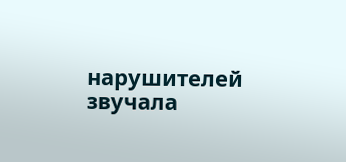нарушителей звучала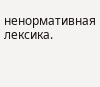ненормативная лексика.